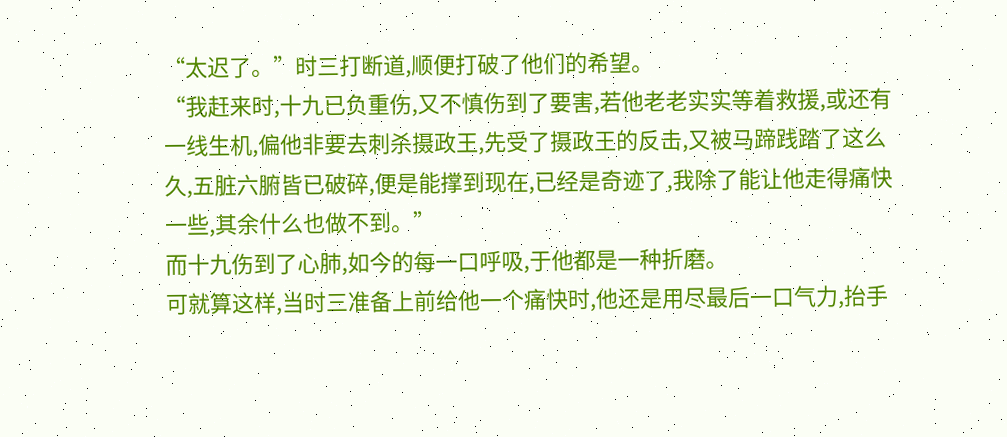“太迟了。”时三打断道,顺便打破了他们的希望。
“我赶来时,十九已负重伤,又不慎伤到了要害,若他老老实实等着救援,或还有一线生机,偏他非要去刺杀摄政王,先受了摄政王的反击,又被马蹄践踏了这么久,五脏六腑皆已破碎,便是能撑到现在,已经是奇迹了,我除了能让他走得痛快一些,其余什么也做不到。”
而十九伤到了心肺,如今的每一口呼吸,于他都是一种折磨。
可就算这样,当时三准备上前给他一个痛快时,他还是用尽最后一口气力,抬手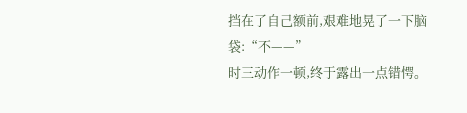挡在了自己额前,艰难地晃了一下脑袋:“不——”
时三动作一顿,终于露出一点错愕。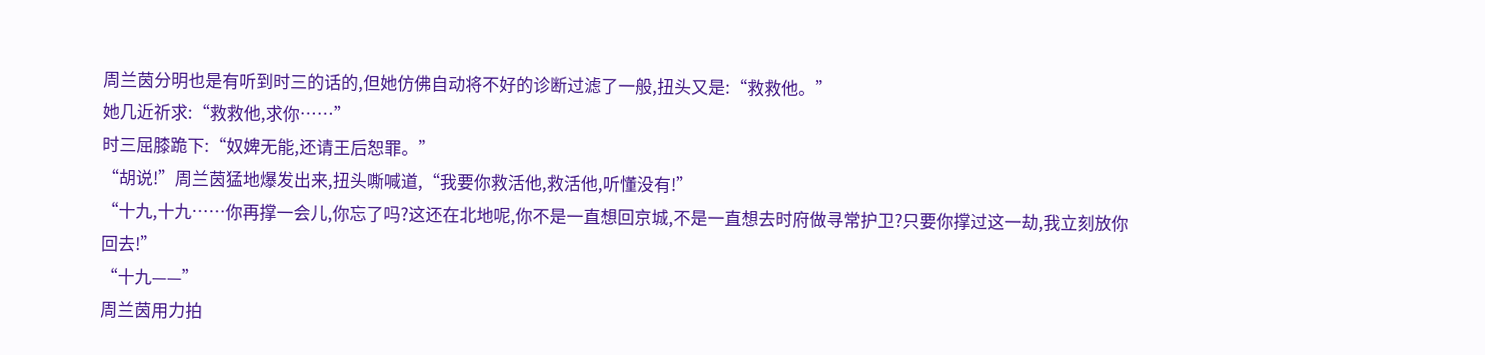周兰茵分明也是有听到时三的话的,但她仿佛自动将不好的诊断过滤了一般,扭头又是:“救救他。”
她几近祈求:“救救他,求你……”
时三屈膝跪下:“奴婢无能,还请王后恕罪。”
“胡说!”周兰茵猛地爆发出来,扭头嘶喊道,“我要你救活他,救活他,听懂没有!”
“十九,十九……你再撑一会儿,你忘了吗?这还在北地呢,你不是一直想回京城,不是一直想去时府做寻常护卫?只要你撑过这一劫,我立刻放你回去!”
“十九——”
周兰茵用力拍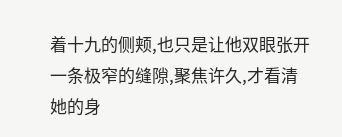着十九的侧颊,也只是让他双眼张开一条极窄的缝隙,聚焦许久,才看清她的身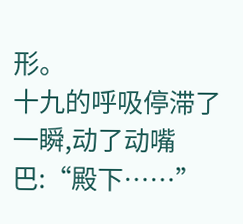形。
十九的呼吸停滞了一瞬,动了动嘴巴:“殿下……”